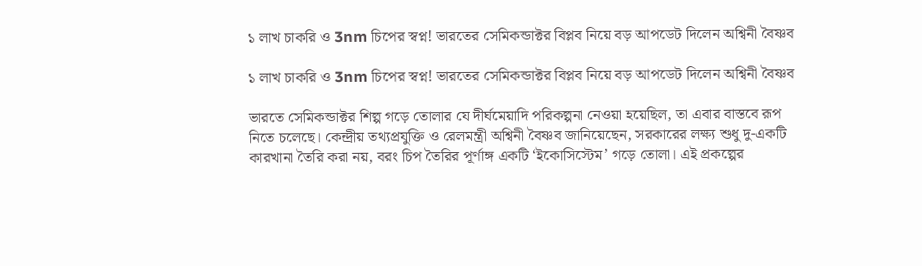১ লাখ চাকরি ও 3nm চিপের স্বপ্ন! ভারতের সেমিকন্ডাক্টর বিপ্লব নিয়ে বড় আপডেট দিলেন অশ্বিনী বৈষ্ণব

১ লাখ চাকরি ও 3nm চিপের স্বপ্ন! ভারতের সেমিকন্ডাক্টর বিপ্লব নিয়ে বড় আপডেট দিলেন অশ্বিনী বৈষ্ণব

ভারতে সেমিকন্ডাক্টর শিল্প গড়ে তোলার যে দীর্ঘমেয়াদি পরিকল্পনা নেওয়া হয়েছিল, তা এবার বাস্তবে রূপ নিতে চলেছে। কেন্দ্রীয় তথ্যপ্রযুক্তি ও রেলমন্ত্রী অশ্বিনী বৈষ্ণব জানিয়েছেন, সরকারের লক্ষ্য শুধু দু-একটি কারখানা তৈরি করা নয়, বরং চিপ তৈরির পূর্ণাঙ্গ একটি ‘ইকোসিস্টেম’ গড়ে তোলা। এই প্রকল্পের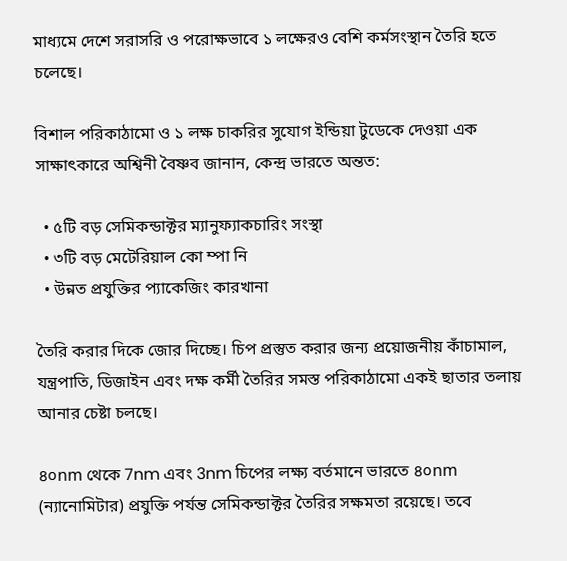মাধ্যমে দেশে সরাসরি ও পরোক্ষভাবে ১ লক্ষেরও বেশি কর্মসংস্থান তৈরি হতে চলেছে।

বিশাল পরিকাঠামো ও ১ লক্ষ চাকরির সুযোগ ইন্ডিয়া টুডেকে দেওয়া এক সাক্ষাৎকারে অশ্বিনী বৈষ্ণব জানান, কেন্দ্র ভারতে অন্তত:

  • ৫টি বড় সেমিকন্ডাক্টর ম্যানুফ্যাকচারিং সংস্থা
  • ৩টি বড় মেটেরিয়াল কো ম্পা নি
  • উন্নত প্রযুক্তির প্যাকেজিং কারখানা

তৈরি করার দিকে জোর দিচ্ছে। চিপ প্রস্তুত করার জন্য প্রয়োজনীয় কাঁচামাল, যন্ত্রপাতি, ডিজাইন এবং দক্ষ কর্মী তৈরির সমস্ত পরিকাঠামো একই ছাতার তলায় আনার চেষ্টা চলছে।

৪০nm থেকে 7nm এবং 3nm চিপের লক্ষ্য বর্তমানে ভারতে ৪০nm (ন্যানোমিটার) প্রযুক্তি পর্যন্ত সেমিকন্ডাক্টর তৈরির সক্ষমতা রয়েছে। তবে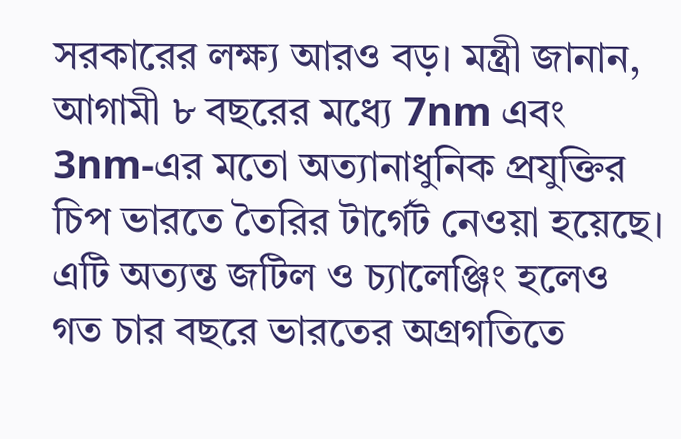সরকারের লক্ষ্য আরও বড়। মন্ত্রী জানান, আগামী ৮ বছরের মধ্যে 7nm এবং 3nm-এর মতো অত্যানাধুনিক প্রযুক্তির চিপ ভারতে তৈরির টার্গেট নেওয়া হয়েছে। এটি অত্যন্ত জটিল ও চ্যালেঞ্জিং হলেও গত চার বছরে ভারতের অগ্রগতিতে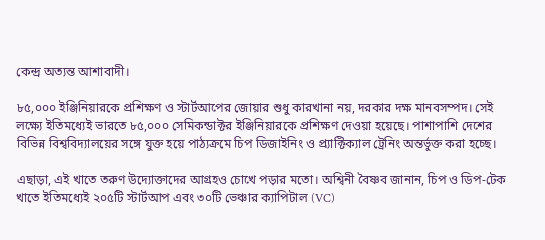কেন্দ্র অত্যন্ত আশাবাদী।

৮৫,০০০ ইঞ্জিনিয়ারকে প্রশিক্ষণ ও স্টার্টআপের জোয়ার শুধু কারখানা নয়, দরকার দক্ষ মানবসম্পদ। সেই লক্ষ্যে ইতিমধ্যেই ভারতে ৮৫,০০০ সেমিকন্ডাক্টর ইঞ্জিনিয়ারকে প্রশিক্ষণ দেওয়া হয়েছে। পাশাপাশি দেশের বিভিন্ন বিশ্ববিদ্যালয়ের সঙ্গে যুক্ত হয়ে পাঠ্যক্রমে চিপ ডিজাইনিং ও প্র্যাক্টিক্যাল ট্রেনিং অন্তর্ভুক্ত করা হচ্ছে।

এছাড়া, এই খাতে তরুণ উদ্যোক্তাদের আগ্রহও চোখে পড়ার মতো। অশ্বিনী বৈষ্ণব জানান, চিপ ও ডিপ-টেক খাতে ইতিমধ্যেই ২০৫টি স্টার্টআপ এবং ৩০টি ভেঞ্চার ক্যাপিটাল (VC)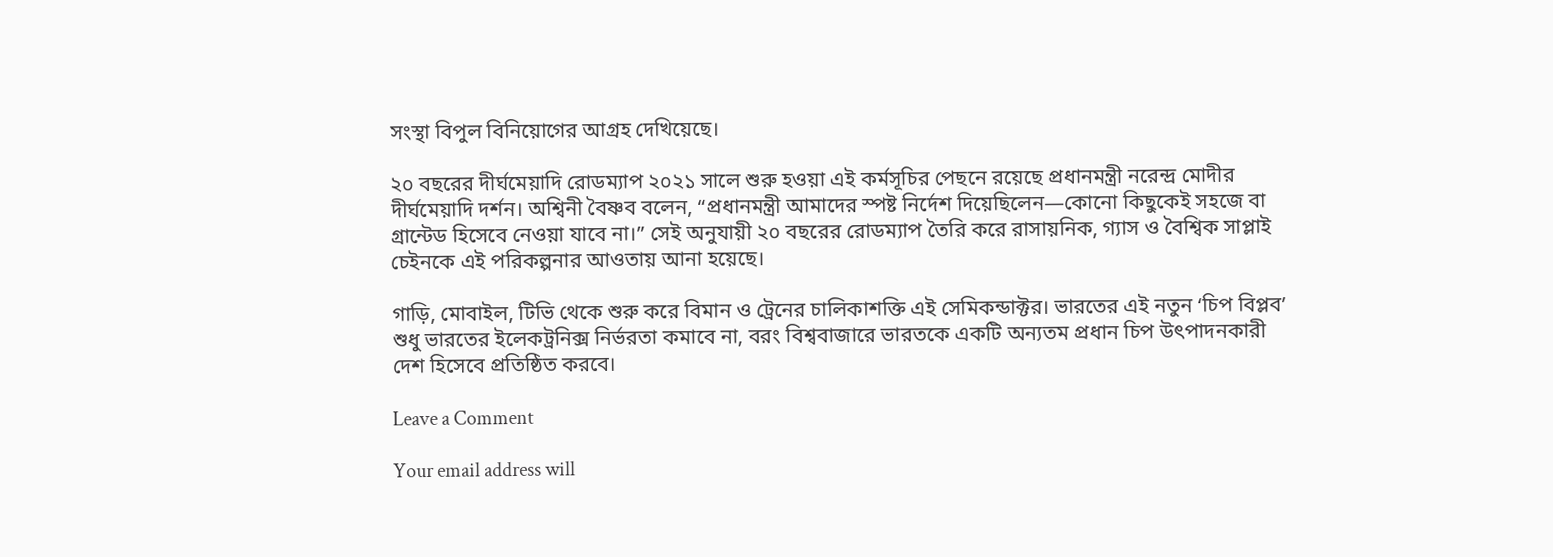সংস্থা বিপুল বিনিয়োগের আগ্রহ দেখিয়েছে।

২০ বছরের দীর্ঘমেয়াদি রোডম্যাপ ২০২১ সালে শুরু হওয়া এই কর্মসূচির পেছনে রয়েছে প্রধানমন্ত্রী নরেন্দ্র মোদীর দীর্ঘমেয়াদি দর্শন। অশ্বিনী বৈষ্ণব বলেন, “প্রধানমন্ত্রী আমাদের স্পষ্ট নির্দেশ দিয়েছিলেন—কোনো কিছুকেই সহজে বা গ্রান্টেড হিসেবে নেওয়া যাবে না।” সেই অনুযায়ী ২০ বছরের রোডম্যাপ তৈরি করে রাসায়নিক, গ্যাস ও বৈশ্বিক সাপ্লাই চেইনকে এই পরিকল্পনার আওতায় আনা হয়েছে।

গাড়ি, মোবাইল, টিভি থেকে শুরু করে বিমান ও ট্রেনের চালিকাশক্তি এই সেমিকন্ডাক্টর। ভারতের এই নতুন ‘চিপ বিপ্লব’ শুধু ভারতের ইলেকট্রনিক্স নির্ভরতা কমাবে না, বরং বিশ্ববাজারে ভারতকে একটি অন্যতম প্রধান চিপ উৎপাদনকারী দেশ হিসেবে প্রতিষ্ঠিত করবে।

Leave a Comment

Your email address will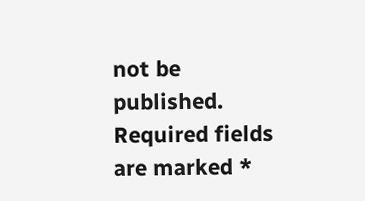not be published. Required fields are marked *